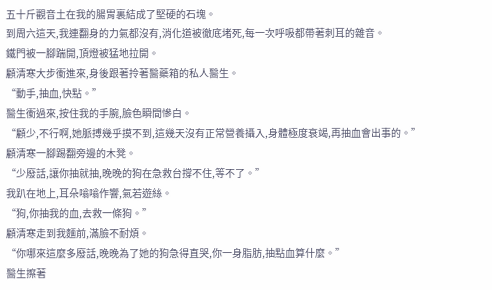五十斤觀音土在我的腸胃裏結成了堅硬的石塊。
到周六這天,我連翻身的力氣都沒有,消化道被徹底堵死,每一次呼吸都帶著刺耳的雜音。
鐵門被一腳踹開,頂燈被猛地拉開。
顧清寒大步衝進來,身後跟著拎著醫藥箱的私人醫生。
“動手,抽血,快點。”
醫生衝過來,按住我的手腕,臉色瞬間慘白。
“顧少,不行啊,她脈搏幾乎摸不到,這幾天沒有正常營養攝入,身體極度衰竭,再抽血會出事的。”
顧清寒一腳踢翻旁邊的木凳。
“少廢話,讓你抽就抽,晚晚的狗在急救台撐不住,等不了。”
我趴在地上,耳朵嗡嗡作響,氣若遊絲。
“狗,你抽我的血,去救一條狗。”
顧清寒走到我麵前,滿臉不耐煩。
“你哪來這麼多廢話,晚晚為了她的狗急得直哭,你一身脂肪,抽點血算什麼。”
醫生擦著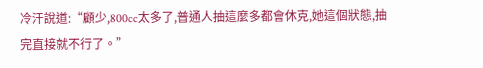冷汗說道:“顧少,800cc太多了,普通人抽這麼多都會休克,她這個狀態,抽完直接就不行了。”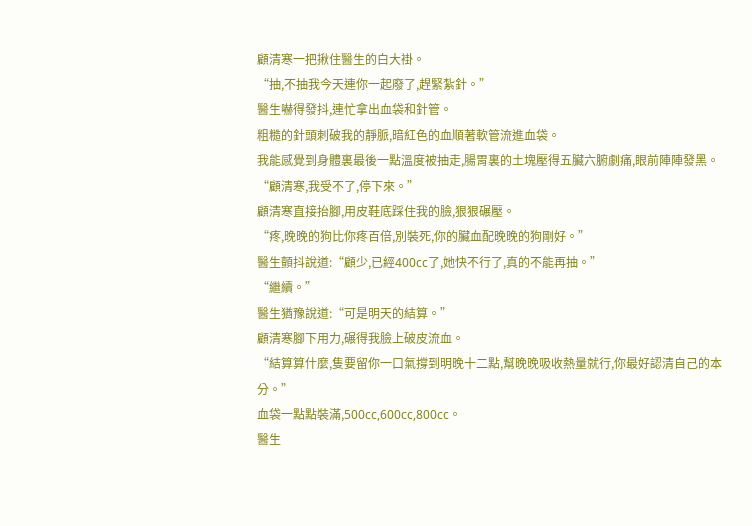顧清寒一把揪住醫生的白大褂。
“抽,不抽我今天連你一起廢了,趕緊紮針。”
醫生嚇得發抖,連忙拿出血袋和針管。
粗糙的針頭刺破我的靜脈,暗紅色的血順著軟管流進血袋。
我能感覺到身體裏最後一點溫度被抽走,腸胃裏的土塊壓得五臟六腑劇痛,眼前陣陣發黑。
“顧清寒,我受不了,停下來。”
顧清寒直接抬腳,用皮鞋底踩住我的臉,狠狠碾壓。
“疼,晚晚的狗比你疼百倍,別裝死,你的臟血配晚晚的狗剛好。”
醫生顫抖說道:“顧少,已經400cc了,她快不行了,真的不能再抽。”
“繼續。”
醫生猶豫說道:“可是明天的結算。”
顧清寒腳下用力,碾得我臉上破皮流血。
“結算算什麼,隻要留你一口氣撐到明晚十二點,幫晚晚吸收熱量就行,你最好認清自己的本分。”
血袋一點點裝滿,500cc,600cc,800cc。
醫生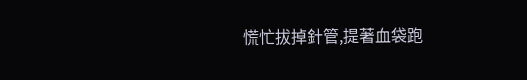慌忙拔掉針管,提著血袋跑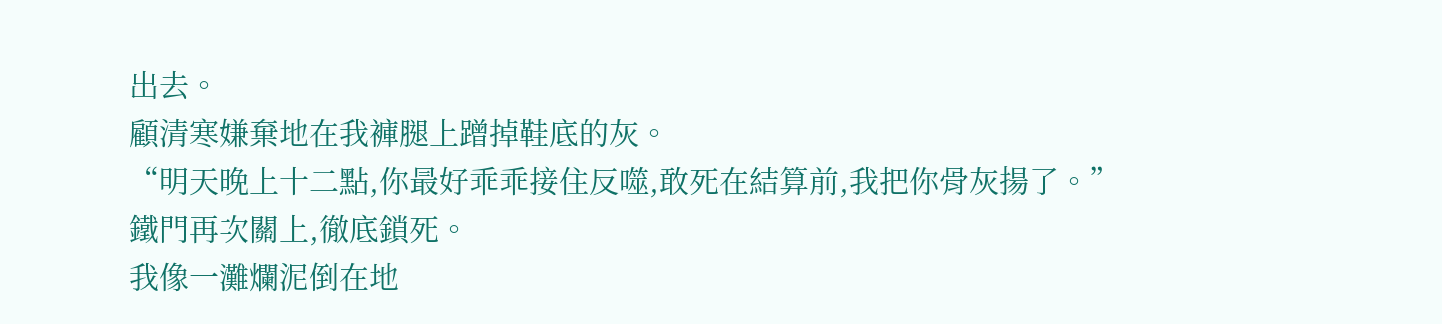出去。
顧清寒嫌棄地在我褲腿上蹭掉鞋底的灰。
“明天晚上十二點,你最好乖乖接住反噬,敢死在結算前,我把你骨灰揚了。”
鐵門再次關上,徹底鎖死。
我像一灘爛泥倒在地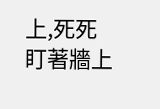上,死死盯著牆上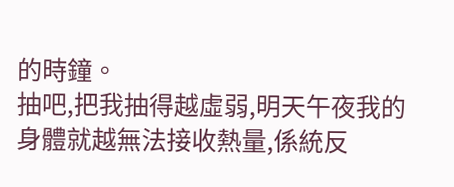的時鐘。
抽吧,把我抽得越虛弱,明天午夜我的身體就越無法接收熱量,係統反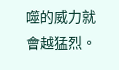噬的威力就會越猛烈。